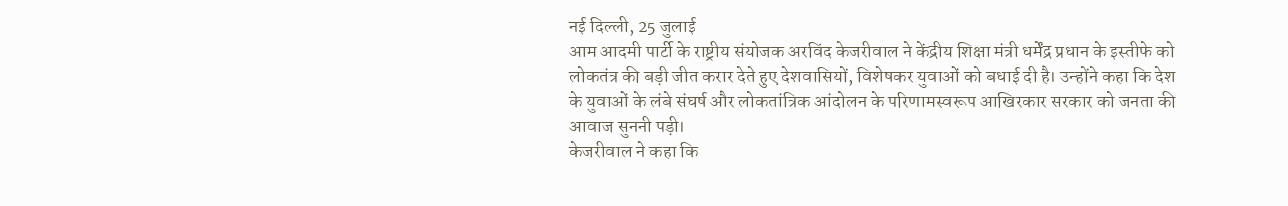नई दिल्ली, 25 जुलाई
आम आदमी पार्टी के राष्ट्रीय संयोजक अरविंद केजरीवाल ने केंद्रीय शिक्षा मंत्री धर्मेंद्र प्रधान के इस्तीफे को लोकतंत्र की बड़ी जीत करार देते हुए देशवासियों, विशेषकर युवाओं को बधाई दी है। उन्होंने कहा कि देश के युवाओं के लंबे संघर्ष और लोकतांत्रिक आंदोलन के परिणामस्वरूप आखिरकार सरकार को जनता की आवाज सुननी पड़ी।
केजरीवाल ने कहा कि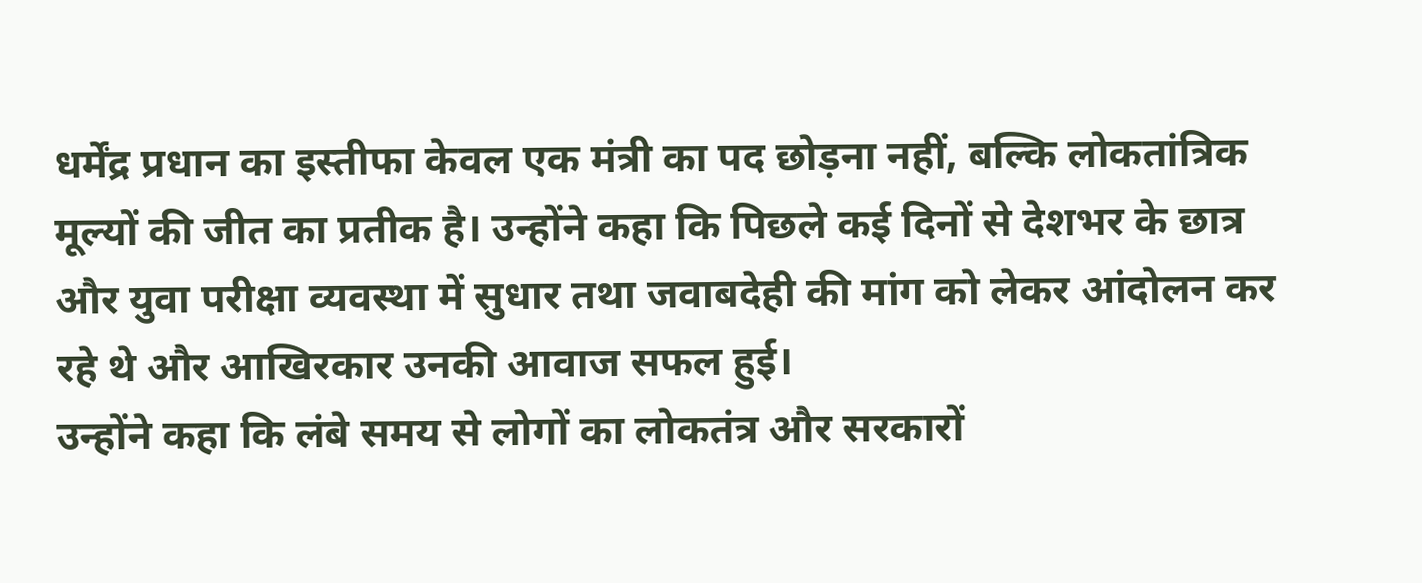धर्मेंद्र प्रधान का इस्तीफा केवल एक मंत्री का पद छोड़ना नहीं, बल्कि लोकतांत्रिक मूल्यों की जीत का प्रतीक है। उन्होंने कहा कि पिछले कई दिनों से देशभर के छात्र और युवा परीक्षा व्यवस्था में सुधार तथा जवाबदेही की मांग को लेकर आंदोलन कर रहे थे और आखिरकार उनकी आवाज सफल हुई।
उन्होंने कहा कि लंबे समय से लोगों का लोकतंत्र और सरकारों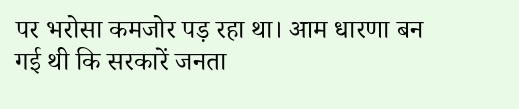पर भरोसा कमजोर पड़ रहा था। आम धारणा बन गई थी कि सरकारें जनता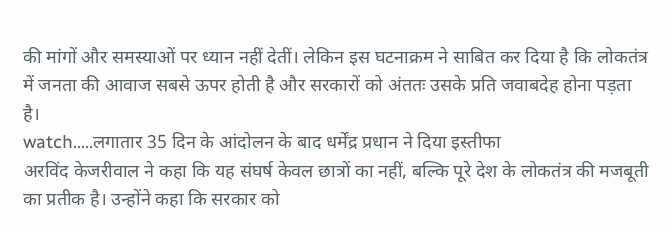की मांगों और समस्याओं पर ध्यान नहीं देतीं। लेकिन इस घटनाक्रम ने साबित कर दिया है कि लोकतंत्र में जनता की आवाज सबसे ऊपर होती है और सरकारों को अंततः उसके प्रति जवाबदेह होना पड़ता है।
watch…..लगातार 35 दिन के आंदोलन के बाद धर्मेंद्र प्रधान ने दिया इस्तीफा
अरविंद केजरीवाल ने कहा कि यह संघर्ष केवल छात्रों का नहीं, बल्कि पूरे देश के लोकतंत्र की मजबूती का प्रतीक है। उन्होंने कहा कि सरकार को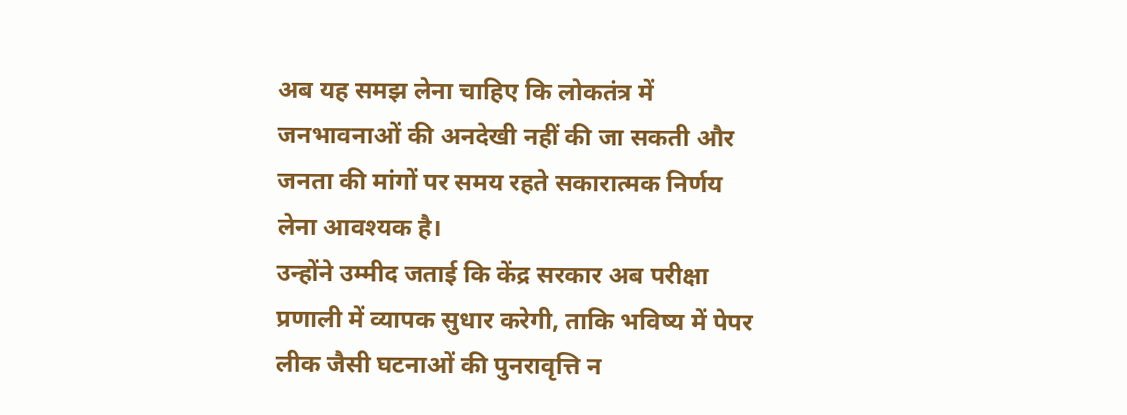अब यह समझ लेना चाहिए कि लोकतंत्र में जनभावनाओं की अनदेखी नहीं की जा सकती और जनता की मांगों पर समय रहते सकारात्मक निर्णय लेना आवश्यक है।
उन्होंने उम्मीद जताई कि केंद्र सरकार अब परीक्षा प्रणाली में व्यापक सुधार करेगी, ताकि भविष्य में पेपर लीक जैसी घटनाओं की पुनरावृत्ति न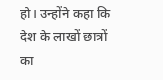हो। उन्होंने कहा कि देश के लाखों छात्रों का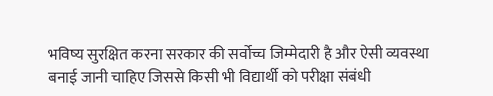भविष्य सुरक्षित करना सरकार की सर्वोच्च जिम्मेदारी है और ऐसी व्यवस्था बनाई जानी चाहिए जिससे किसी भी विद्यार्थी को परीक्षा संबंधी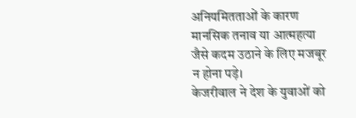अनियमितताओं के कारण मानसिक तनाव या आत्महत्या जैसे कदम उठाने के लिए मजबूर न होना पड़े।
केजरीवाल ने देश के युवाओं को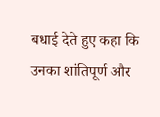बधाई देते हुए कहा कि उनका शांतिपूर्ण और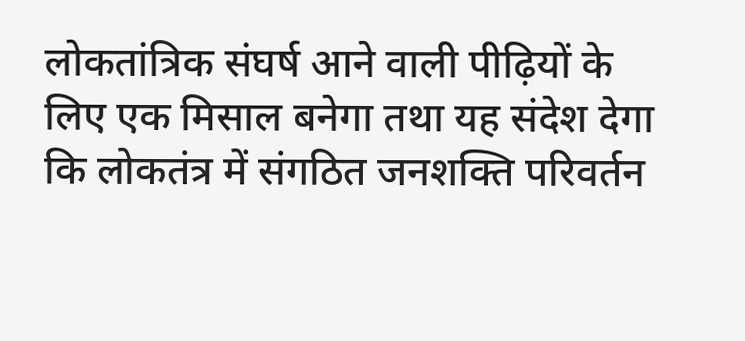लोकतांत्रिक संघर्ष आने वाली पीढ़ियों के लिए एक मिसाल बनेगा तथा यह संदेश देगा कि लोकतंत्र में संगठित जनशक्ति परिवर्तन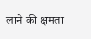लाने की क्षमता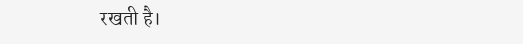रखती है।